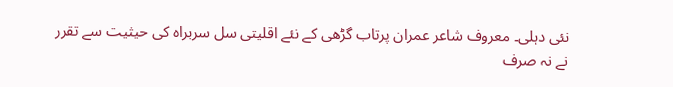نئی دہلی۔ معروف شاعر عمران پرتاب گڑھی کے نئے اقلیتی سل سربراہ کی حیثیت سے تقرر نے نہ صرف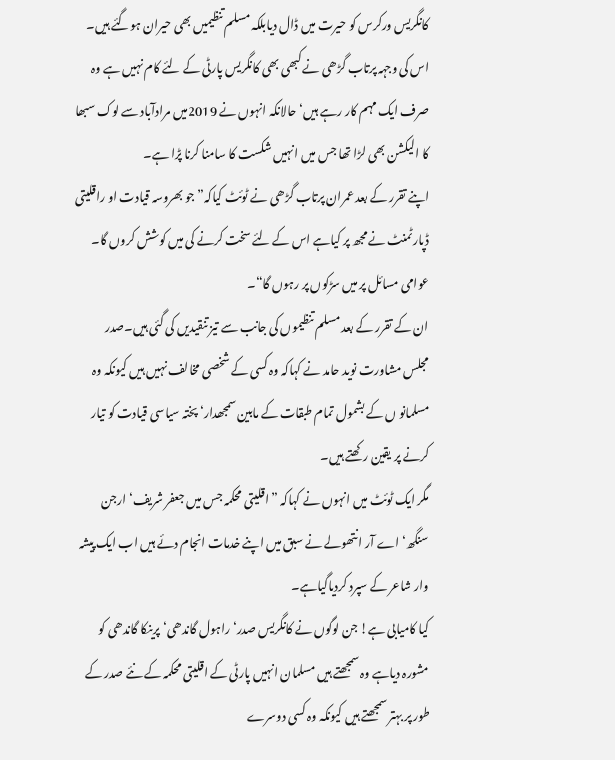کانگریس ورکرس کو حیرت میں ڈال دیابلکہ مسلم تنظیمیں بھی حیران ہوگئے ہیں۔
اس کی وجہہ پرتاب گڑھی نے کبھی بھی کانگریس پارٹی کے لئے کام نہیں ہے وہ صرف ایک مہم کار رہے ہیں‘ حالانکہ انہوں نے 2019میں مرادآباد سے لوک سبھا کا الیکشن بھی لڑا تھا جس میں انہیں شکست کا سامنا کرنا پڑا ہے۔
اپنے تقرر کے بعد عمران پرتاب گڑھی نے ٹوئٹ کیاکہ”جو بھروسہ قیادت او راقلیتی ڈپارٹمنٹ نے مجھ پر کیاہے اس کے لئے سخت کرنے کی میں کوشش کروں گا۔
عوامی مسائل پر میں سڑکوں پر رہوں گا“۔
ان کے تقرر کے بعد مسلم تنظیموں کی جانب سے تیز تنقیدیں کی گئی ہیں۔صدر مجلس مشاورت نوید حامد نے کہاکہ وہ کسی کے شخصی مخالف نہیں ہیں کیونکہ وہ مسلمانو ں کے بشمول تمام طبقات کے مابین سمجھدار‘ پختہ سیاسی قیادت کو تیار کرنے پر یقین رکھتے ہیں۔
مگر ایک ٹوئٹ میں انہوں نے کہاکہ ”اقلیتی محکمہ جس میں جعفر شریف‘ ارجن سنگھ‘ اے آر انتھولے نے سبق میں اپنے خدمات انجام دئے ہیں اب ایک پیشہ وار شاعر کے سپرد کردیاگیاہے۔
کیا کامیابی ہے! جن لوگوں نے کانگریس صدر‘ راہول گاندھی‘ پرینکا گاندھی کو مشورہ دیاہے وہ سمجھتے ہیں مسلمان انہیں پارٹی کے اقلیتی محکمہ کے نئے صدر کے طور پر بہتر سمجھتے ہیں کیونکہ وہ کسی دوسرے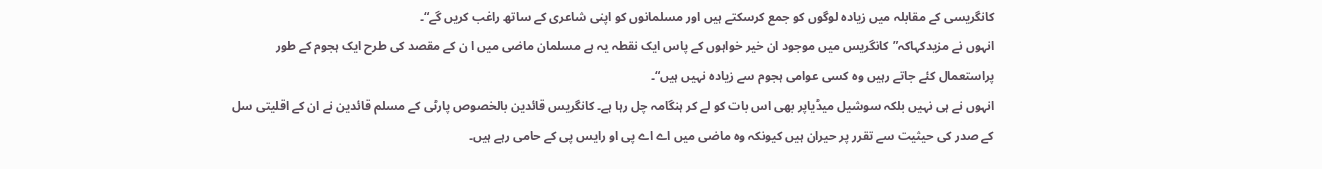کانگریسی کے مقابلہ میں زیادہ لوگوں کو جمع کرسکتے ہیں اور مسلمانوں کو اپنی شاعری کے ساتھ راغب کریں گے“۔
انہوں نے مزیدکہاکہ”کانگریس میں موجود ان خیر خواہوں کے پاس ایک نقطہ یہ ہے مسلمان ماضی میں ا ن کے مقصد کی طرح ایک ہجوم کے طور پراستعمال کئے جاتے رہیں وہ کسی عوامی ہجوم سے زیادہ نہیں ہیں“۔
انہوں نے ہی نہیں بلکہ سوشیل میڈیاپر بھی اس بات کو لے کر ہنگامہ چل رہا ہے۔ کانگریس قائدین بالخصوص پارٹی کے مسلم قائدین نے ان کے اقلیتی سل کے صدر کی حیثیت سے تقرر پر حیران ہیں کیونکہ وہ ماضی میں اے اے پی او رایس پی کے حامی رہے ہیں۔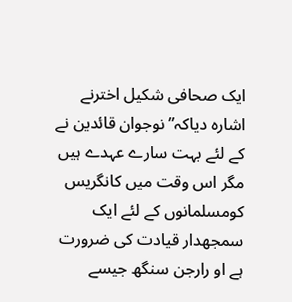ایک صحافی شکیل اخترنے اشارہ دیاکہ”نوجوان قائدین نے کے لئے بہت سارے عہدے ہیں مگر اس وقت میں کانگریس کومسلمانوں کے لئے ایک سمجھدار قیادت کی ضرورت ہے او رارجن سنگھ جیسے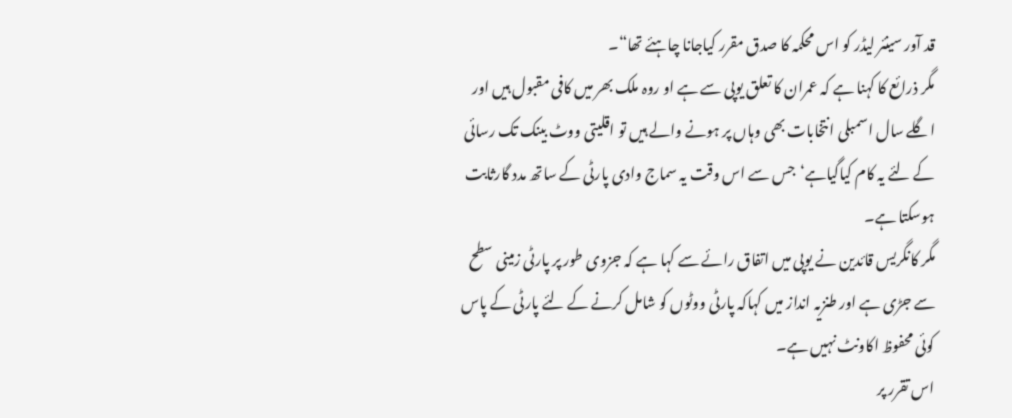قد آور سینئر لیڈر کو اس محکمہ کا صدق مقرر کیاجانا چاہئے تھا“۔
مگر ذرائع کا کہنا ہے کہ عمران کا تعلق یوپی سے ہے او روہ ملک بھر میں کافی مقبول ہیں اور اگلے سال اسمبلی انتخابات بھی وہاں پر ہونے والے ہیں تو اقلیتی ووٹ بینک تک رسائی کے لئے یہ کام کیاگیاہے‘جس سے اس وقت یہ سماج وادی پارٹی کے ساتھ مدد گارثابت ہوسکتا ہے۔
مگر کانگریس قائدین نے یوپی میں اتفاق رائے سے کہا ہے کہ جزوی طور پر پارٹی زمینی سطح سے جڑی ہے اور طنزیہ انداز میں کہاکہ پارٹی ووٹوں کو شامل کرنے کے لئے پارٹی کے پاس کوئی محفوظ اکاونٹ نہیں ہے۔
اس تقرر پر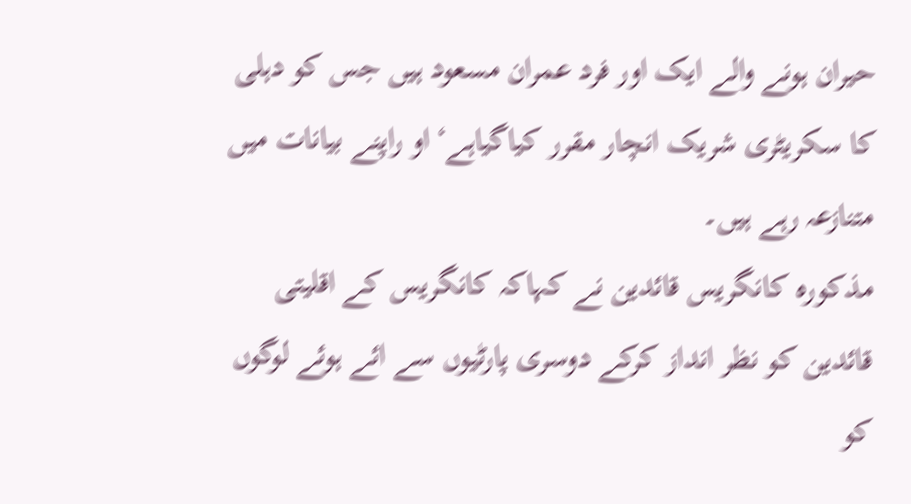حیران ہونے والے ایک اور فرد عمران مسعود ہیں جس کو دہلی کا سکریٹری شریک انچار مقرر کیاگیاہے‘ او راپنے بیانات میں متنازعہ رہے ہیں۔
مذکورہ کانگریس قائدین نے کہاکہ کانگریس کے اقلیتی قائدین کو نظر انداز کرکے دوسری پارٹیوں سے ائے ہوئے لوگوں کو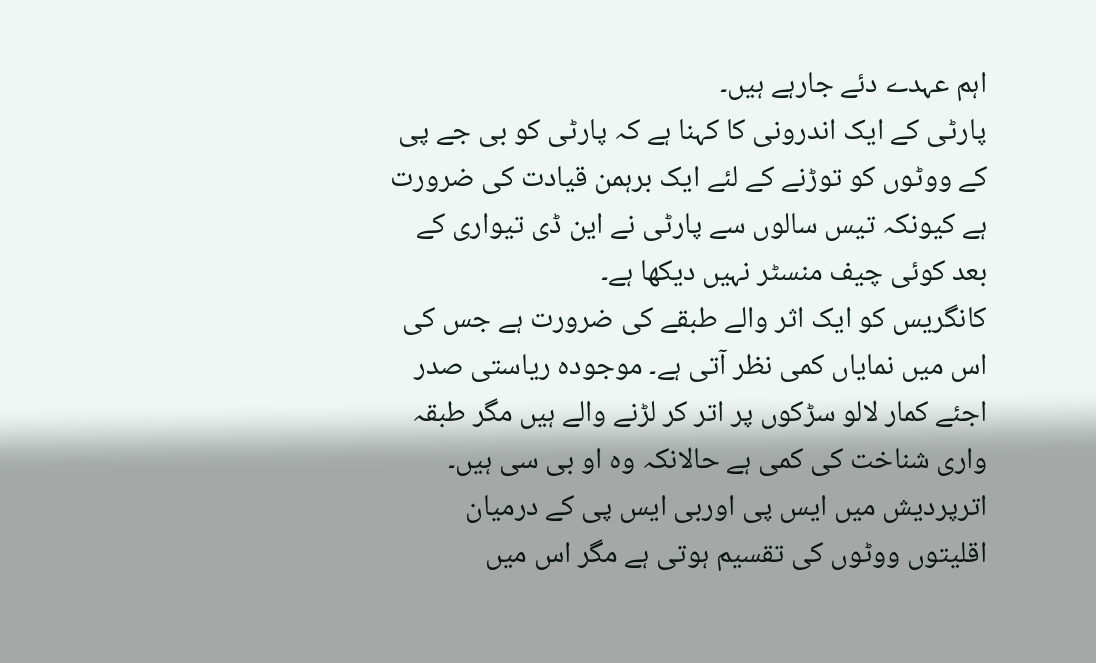اہم عہدے دئے جارہے ہیں۔
پارٹی کے ایک اندرونی کا کہنا ہے کہ پارٹی کو بی جے پی کے ووٹوں کو توڑنے کے لئے ایک برہمن قیادت کی ضرورت ہے کیونکہ تیس سالوں سے پارٹی نے این ڈی تیواری کے بعد کوئی چیف منسٹر نہیں دیکھا ہے۔
کانگریس کو ایک اثر والے طبقے کی ضرورت ہے جس کی اس میں نمایاں کمی نظر آتی ہے۔ موجودہ ریاستی صدر اجئے کمار لالو سڑکوں پر اتر کر لڑنے والے ہیں مگر طبقہ واری شناخت کی کمی ہے حالانکہ وہ او بی سی ہیں۔
اترپردیش میں ایس پی اوربی ایس پی کے درمیان اقلیتوں ووٹوں کی تقسیم ہوتی ہے مگر اس میں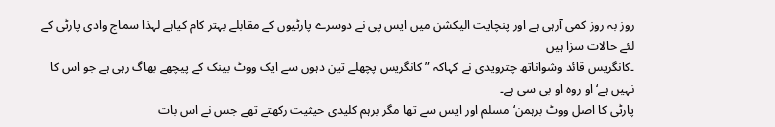روز بہ روز کمی آرہی ہے اور پنچایت الیکشن میں ایس پی نے دوسرے پارٹیوں کے مقابلے بہتر کام کیاہے لہذا سماج وادی پارٹی کے لئے حالات سزا ہیں
۔کانگریس قائد وشواناتھ چترویدی نے کہاکہ ”کانگریس پچھلے تین دہوں سے ایک ووٹ بینک کے پیچھے بھاگ رہی ہے جو اس کا نہیں ہے‘ او روہ او بی سی ہے۔
پارٹی کا اصل ووٹ برہمن‘ مسلم اور ایس سے تھا مگر برہم کلیدی حیثیت رکھتے تھے جس نے اس بات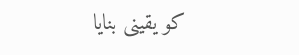کو یقینی بنایا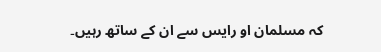کہ مسلمان او رایس سے ان کے ساتھ رہیں۔